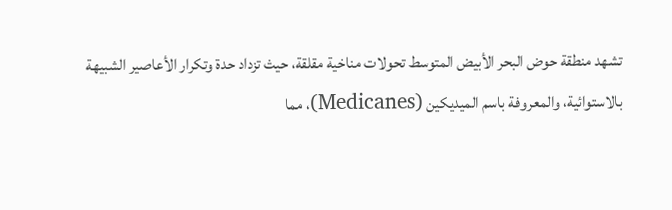تشهد منطقة حوض البحر الأبيض المتوسط تحولات مناخية مقلقة، حيث تزداد حدة وتكرار الأعاصير الشبيهة بالاستوائية، والمعروفة باسم الميديكين (Medicanes)، مما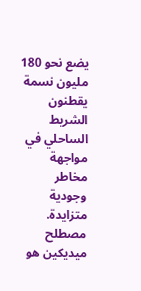يضع نحو 180 مليون نسمة يقطنون الشريط الساحلي في مواجهة مخاطر وجودية متزايدة.
مصطلح ميديكين هو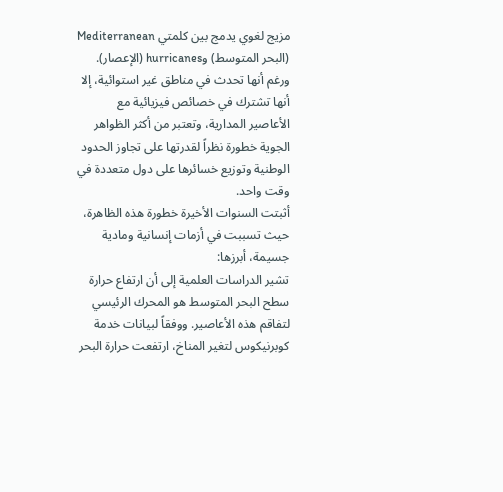مزيج لغوي يدمج بين كلمتي Mediterranean (البحر المتوسط) وhurricanes (الإعصار). ورغم أنها تحدث في مناطق غير استوائية، إلا أنها تشترك في خصائص فيزيائية مع الأعاصير المدارية، وتعتبر من أكثر الظواهر الجوية خطورة نظراً لقدرتها على تجاوز الحدود الوطنية وتوزيع خسائرها على دول متعددة في وقت واحد.
أثبتت السنوات الأخيرة خطورة هذه الظاهرة، حيث تسببت في أزمات إنسانية ومادية جسيمة، أبرزها:
تشير الدراسات العلمية إلى أن ارتفاع حرارة سطح البحر المتوسط هو المحرك الرئيسي لتفاقم هذه الأعاصير. ووفقاً لبيانات خدمة كوبرنيكوس لتغير المناخ، ارتفعت حرارة البحر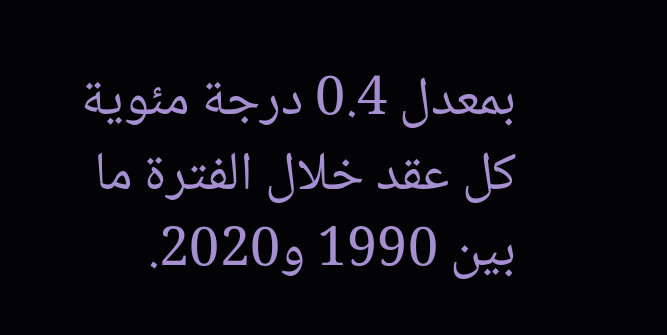بمعدل 0.4 درجة مئوية كل عقد خلال الفترة ما بين 1990 و2020.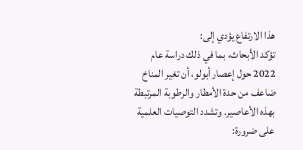هذا الارتفاع يؤدي إلى:
تؤكد الأبحاث، بما في ذلك دراسة عام 2022 حول إعصار أبولو، أن تغير المناخ ضاعف من حدة الأمطار والرطوبة المرتبطة بهذه الأعاصير. وتشدد التوصيات العلمية على ضرورة: